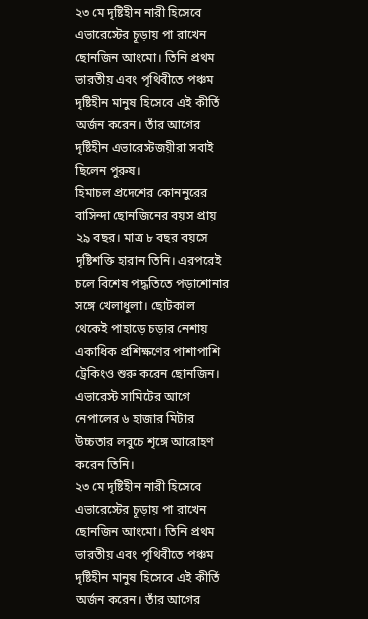২৩ মে দৃষ্টিহীন নারী হিসেবে এভারেস্টের চূড়ায় পা রাখেন ছোনজিন আংমো। তিনি প্রথম ভারতীয় এবং পৃথিবীতে পঞ্চম দৃষ্টিহীন মানুষ হিসেবে এই কীর্তি অর্জন করেন। তাঁর আগের দৃষ্টিহীন এভারেস্টজয়ীরা সবাই ছিলেন পুরুষ।
হিমাচল প্রদেশের কোননুরের বাসিন্দা ছোনজিনের বয়স প্রায় ২৯ বছর। মাত্র ৮ বছর বয়সে দৃষ্টিশক্তি হারান তিনি। এরপরেই চলে বিশেষ পদ্ধতিতে পড়াশোনার সঙ্গে খেলাধুলা। ছোটকাল থেকেই পাহাড়ে চড়ার নেশায় একাধিক প্রশিক্ষণের পাশাপাশি ট্রেকিংও শুরু করেন ছোনজিন। এভারেস্ট সামিটের আগে নেপালের ৬ হাজার মিটার উচ্চতার লবুচে শৃঙ্গে আরোহণ করেন তিনি।
২৩ মে দৃষ্টিহীন নারী হিসেবে এভারেস্টের চূড়ায় পা রাখেন ছোনজিন আংমো। তিনি প্রথম ভারতীয় এবং পৃথিবীতে পঞ্চম দৃষ্টিহীন মানুষ হিসেবে এই কীর্তি অর্জন করেন। তাঁর আগের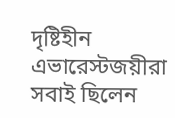দৃষ্টিহীন এভারেস্টজয়ীরা সবাই ছিলেন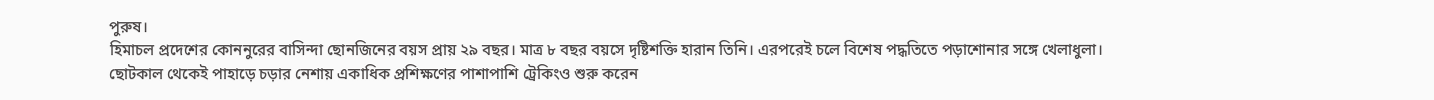পুরুষ।
হিমাচল প্রদেশের কোননুরের বাসিন্দা ছোনজিনের বয়স প্রায় ২৯ বছর। মাত্র ৮ বছর বয়সে দৃষ্টিশক্তি হারান তিনি। এরপরেই চলে বিশেষ পদ্ধতিতে পড়াশোনার সঙ্গে খেলাধুলা। ছোটকাল থেকেই পাহাড়ে চড়ার নেশায় একাধিক প্রশিক্ষণের পাশাপাশি ট্রেকিংও শুরু করেন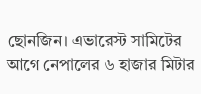ছোনজিন। এভারেস্ট সামিটের আগে নেপালের ৬ হাজার মিটার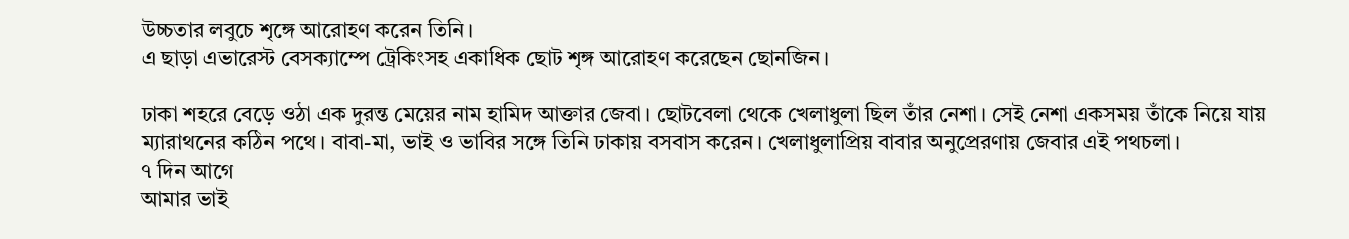উচ্চতার লবুচে শৃঙ্গে আরোহণ করেন তিনি।
এ ছাড়া এভারেস্ট বেসক্যাম্পে ট্রেকিংসহ একাধিক ছোট শৃঙ্গ আরোহণ করেছেন ছোনজিন।

ঢাকা শহরে বেড়ে ওঠা এক দুরন্ত মেয়ের নাম হামিদ আক্তার জেবা। ছোটবেলা থেকে খেলাধুলা ছিল তাঁর নেশা। সেই নেশা একসময় তাঁকে নিয়ে যায় ম্যারাথনের কঠিন পথে। বাবা-মা, ভাই ও ভাবির সঙ্গে তিনি ঢাকায় বসবাস করেন। খেলাধুলাপ্রিয় বাবার অনুপ্রেরণায় জেবার এই পথচলা।
৭ দিন আগে
আমার ভাই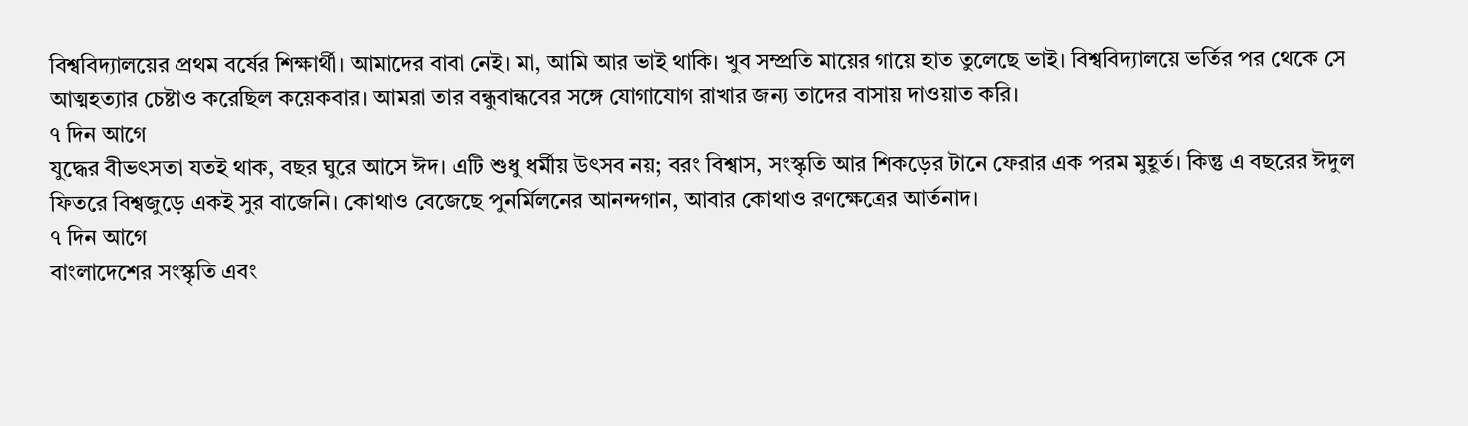বিশ্ববিদ্যালয়ের প্রথম বর্ষের শিক্ষার্থী। আমাদের বাবা নেই। মা, আমি আর ভাই থাকি। খুব সম্প্রতি মায়ের গায়ে হাত তুলেছে ভাই। বিশ্ববিদ্যালয়ে ভর্তির পর থেকে সে আত্মহত্যার চেষ্টাও করেছিল কয়েকবার। আমরা তার বন্ধুবান্ধবের সঙ্গে যোগাযোগ রাখার জন্য তাদের বাসায় দাওয়াত করি।
৭ দিন আগে
যুদ্ধের বীভৎসতা যতই থাক, বছর ঘুরে আসে ঈদ। এটি শুধু ধর্মীয় উৎসব নয়; বরং বিশ্বাস, সংস্কৃতি আর শিকড়ের টানে ফেরার এক পরম মুহূর্ত। কিন্তু এ বছরের ঈদুল ফিতরে বিশ্বজুড়ে একই সুর বাজেনি। কোথাও বেজেছে পুনর্মিলনের আনন্দগান, আবার কোথাও রণক্ষেত্রের আর্তনাদ।
৭ দিন আগে
বাংলাদেশের সংস্কৃতি এবং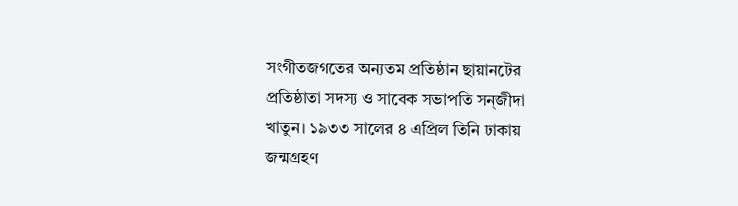সংগীতজগতের অন্যতম প্রতিষ্ঠান ছায়ানটের প্রতিষ্ঠাতা সদস্য ও সাবেক সভাপতি সন্জীদা খাতুন। ১৯৩৩ সালের ৪ এপ্রিল তিনি ঢাকায় জন্মগ্রহণ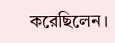করেছিলেন।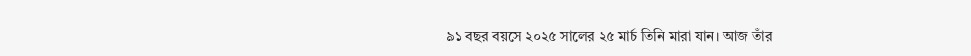৯১ বছর বয়সে ২০২৫ সালের ২৫ মার্চ তিনি মারা যান। আজ তাঁর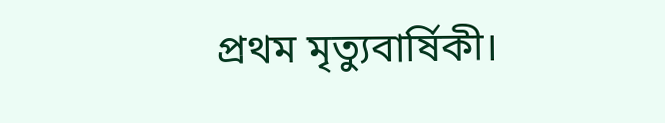প্রথম মৃত্যুবার্ষিকী।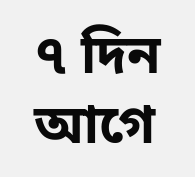৭ দিন আগে